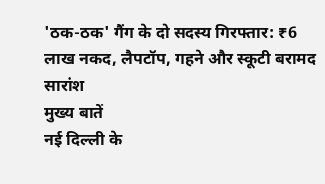'ठक-ठक' गैंग के दो सदस्य गिरफ्तार: ₹6 लाख नकद, लैपटॉप, गहने और स्कूटी बरामद
सारांश
मुख्य बातें
नई दिल्ली के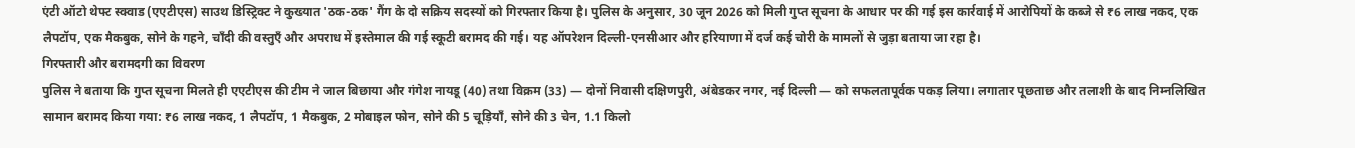एंटी ऑटो थेफ्ट स्क्वाड (एएटीएस) साउथ डिस्ट्रिक्ट ने कुख्यात 'ठक-ठक' गैंग के दो सक्रिय सदस्यों को गिरफ्तार किया है। पुलिस के अनुसार, 30 जून 2026 को मिली गुप्त सूचना के आधार पर की गई इस कार्रवाई में आरोपियों के कब्जे से ₹6 लाख नकद, एक लैपटॉप, एक मैकबुक, सोने के गहने, चाँदी की वस्तुएँ और अपराध में इस्तेमाल की गई स्कूटी बरामद की गई। यह ऑपरेशन दिल्ली-एनसीआर और हरियाणा में दर्ज कई चोरी के मामलों से जुड़ा बताया जा रहा है।
गिरफ्तारी और बरामदगी का विवरण
पुलिस ने बताया कि गुप्त सूचना मिलते ही एएटीएस की टीम ने जाल बिछाया और गंगेश नायडू (40) तथा विक्रम (33) — दोनों निवासी दक्षिणपुरी, अंबेडकर नगर, नई दिल्ली — को सफलतापूर्वक पकड़ लिया। लगातार पूछताछ और तलाशी के बाद निम्नलिखित सामान बरामद किया गया: ₹6 लाख नकद, 1 लैपटॉप, 1 मैकबुक, 2 मोबाइल फोन, सोने की 5 चूड़ियाँ, सोने की 3 चेन, 1.1 किलो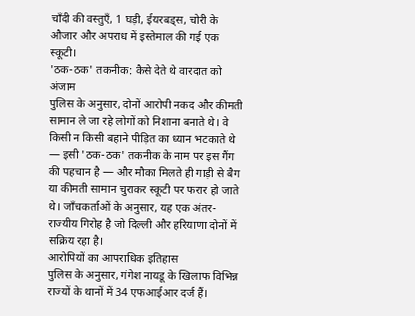चाँदी की वस्तुएँ, 1 घड़ी, ईयरबड्स, चोरी के औजार और अपराध में इस्तेमाल की गई एक स्कूटी।
'ठक-ठक' तकनीक: कैसे देते थे वारदात को अंजाम
पुलिस के अनुसार, दोनों आरोपी नकद और कीमती सामान ले जा रहे लोगों को निशाना बनाते थे। वे किसी न किसी बहाने पीड़ित का ध्यान भटकाते थे — इसी 'ठक-ठक' तकनीक के नाम पर इस गैंग की पहचान है — और मौका मिलते ही गाड़ी से बैग या कीमती सामान चुराकर स्कूटी पर फरार हो जाते थे। जाँचकर्ताओं के अनुसार, यह एक अंतर-राज्यीय गिरोह है जो दिल्ली और हरियाणा दोनों में सक्रिय रहा है।
आरोपियों का आपराधिक इतिहास
पुलिस के अनुसार, गंगेश नायडू के खिलाफ विभिन्न राज्यों के थानों में 34 एफआईआर दर्ज हैं।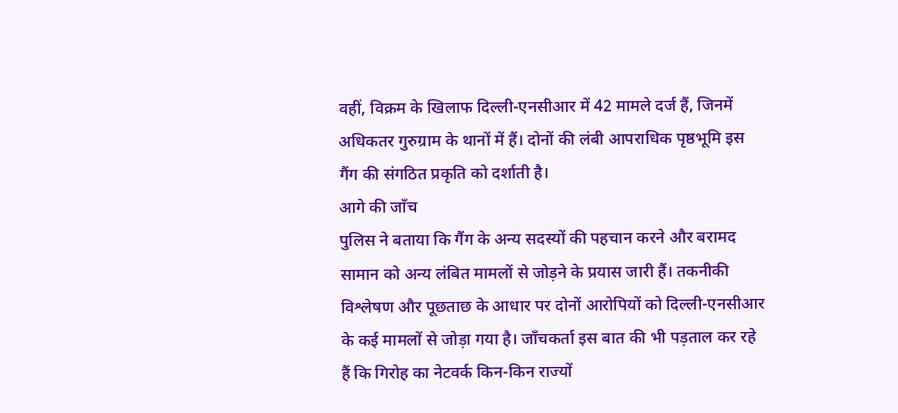वहीं, विक्रम के खिलाफ दिल्ली-एनसीआर में 42 मामले दर्ज हैं, जिनमें अधिकतर गुरुग्राम के थानों में हैं। दोनों की लंबी आपराधिक पृष्ठभूमि इस गैंग की संगठित प्रकृति को दर्शाती है।
आगे की जाँच
पुलिस ने बताया कि गैंग के अन्य सदस्यों की पहचान करने और बरामद सामान को अन्य लंबित मामलों से जोड़ने के प्रयास जारी हैं। तकनीकी विश्लेषण और पूछताछ के आधार पर दोनों आरोपियों को दिल्ली-एनसीआर के कई मामलों से जोड़ा गया है। जाँचकर्ता इस बात की भी पड़ताल कर रहे हैं कि गिरोह का नेटवर्क किन-किन राज्यों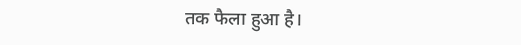तक फैला हुआ है।